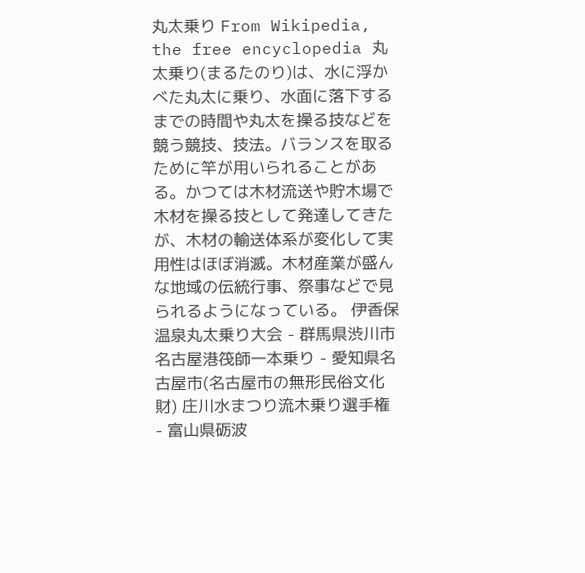丸太乗り From Wikipedia, the free encyclopedia 丸太乗り(まるたのり)は、水に浮かべた丸太に乗り、水面に落下するまでの時間や丸太を操る技などを競う競技、技法。バランスを取るために竿が用いられることがある。かつては木材流送や貯木場で木材を操る技として発達してきたが、木材の輸送体系が変化して実用性はほぼ消滅。木材産業が盛んな地域の伝統行事、祭事などで見られるようになっている。 伊香保温泉丸太乗り大会 - 群馬県渋川市 名古屋港筏師一本乗り - 愛知県名古屋市(名古屋市の無形民俗文化財) 庄川水まつり流木乗り選手権 - 富山県砺波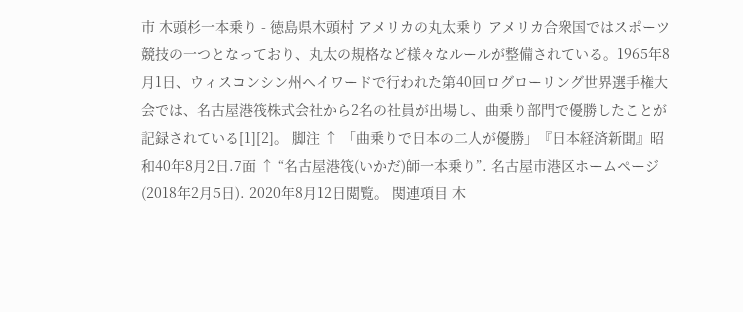市 木頭杉一本乗り - 徳島県木頭村 アメリカの丸太乗り アメリカ合衆国ではスポーツ競技の一つとなっており、丸太の規格など様々なルールが整備されている。1965年8月1日、ウィスコンシン州ヘイワードで行われた第40回ログローリング世界選手権大会では、名古屋港筏株式会社から2名の社員が出場し、曲乗り部門で優勝したことが記録されている[1][2]。 脚注 ↑ 「曲乗りで日本の二人が優勝」『日本経済新聞』昭和40年8月2日.7面 ↑ “名古屋港筏(いかだ)師一本乗り”. 名古屋市港区ホームページ (2018年2月5日). 2020年8月12日閲覧。 関連項目 木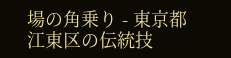場の角乗り - 東京都江東区の伝統技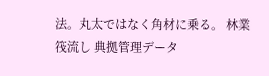法。丸太ではなく角材に乗る。 林業 筏流し 典拠管理データ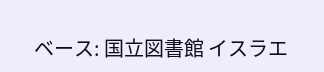ベース: 国立図書館 イスラエ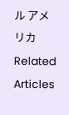ル アメリカ Related Articles